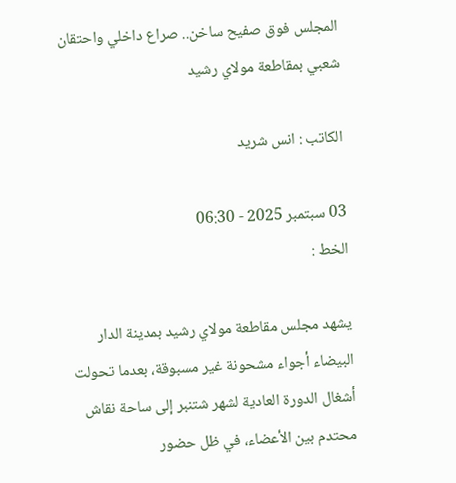المجلس فوق صفيح ساخن.. صراع داخلي واحتقان شعبي بمقاطعة مولاي رشيد

الكاتب : انس شريد

03 سبتمبر 2025 - 06:30
الخط :

يشهد مجلس مقاطعة مولاي رشيد بمدينة الدار البيضاء أجواء مشحونة غير مسبوقة، بعدما تحولت أشغال الدورة العادية لشهر شتنبر إلى ساحة نقاش محتدم بين الأعضاء، في ظل حضور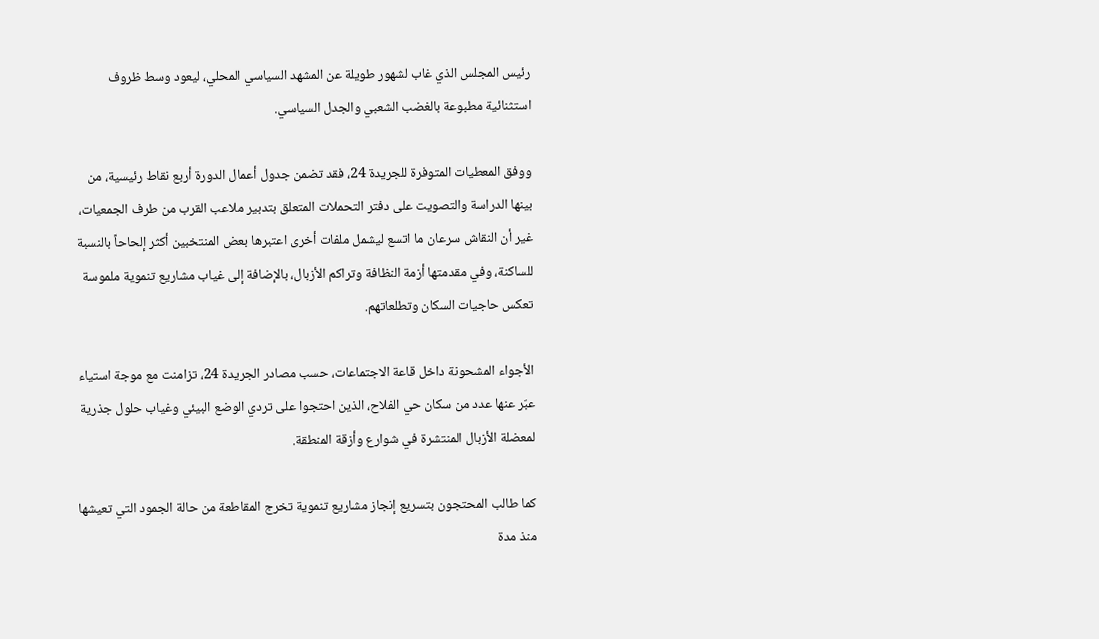رئيس المجلس الذي غاب لشهور طويلة عن المشهد السياسي المحلي، ليعود وسط ظروف استثنائية مطبوعة بالغضب الشعبي والجدل السياسي.

ووفق المعطيات المتوفرة للجريدة 24، فقد تضمن جدول أعمال الدورة أربع نقاط رئيسية، من بينها الدراسة والتصويت على دفتر التحملات المتعلق بتدبير ملاعب القرب من طرف الجمعيات، غير أن النقاش سرعان ما اتسع ليشمل ملفات أخرى اعتبرها بعض المنتخبين أكثر إلحاحاً بالنسبة للساكنة، وفي مقدمتها أزمة النظافة وتراكم الأزبال، بالإضافة إلى غياب مشاريع تنموية ملموسة تعكس حاجيات السكان وتطلعاتهم.

الأجواء المشحونة داخل قاعة الاجتماعات، حسب مصادر الجريدة 24، تزامنت مع موجة استياء عبّر عنها عدد من سكان حي الفلاح، الذين احتجوا على تردي الوضع البيئي وغياب حلول جذرية لمعضلة الأزبال المنتشرة في شوارع وأزقة المنطقة.

كما طالب المحتجون بتسريع إنجاز مشاريع تنموية تخرج المقاطعة من حالة الجمود التي تعيشها منذ مدة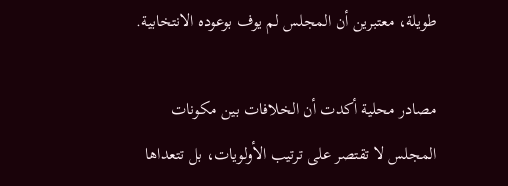طويلة، معتبرين أن المجلس لم يوف بوعوده الانتخابية.

مصادر محلية أكدت أن الخلافات بين مكونات المجلس لا تقتصر على ترتيب الأولويات، بل تتعداها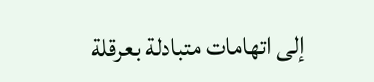إلى اتهامات متبادلة بعرقلة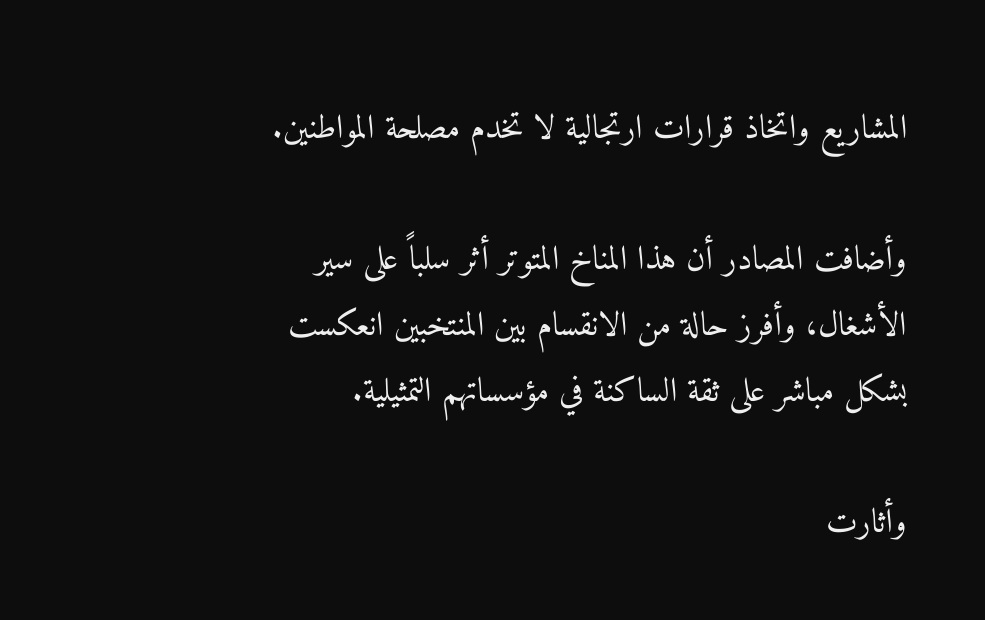المشاريع واتخاذ قرارات ارتجالية لا تخدم مصلحة المواطنين.

وأضافت المصادر أن هذا المناخ المتوتر أثر سلباً على سير الأشغال، وأفرز حالة من الانقسام بين المنتخبين انعكست بشكل مباشر على ثقة الساكنة في مؤسساتهم التمثيلية.

وأثارت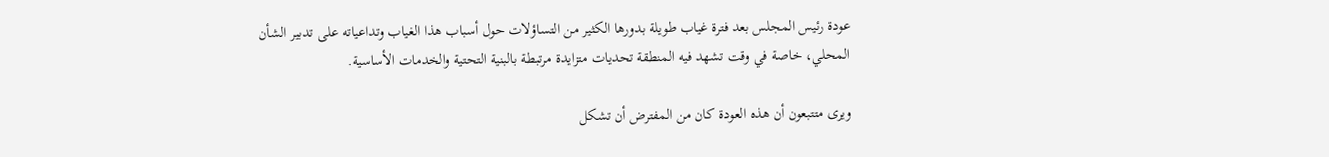عودة رئيس المجلس بعد فترة غياب طويلة بدورها الكثير من التساؤلات حول أسباب هذا الغياب وتداعياته على تدبير الشأن المحلي، خاصة في وقت تشهد فيه المنطقة تحديات متزايدة مرتبطة بالبنية التحتية والخدمات الأساسية.

ويرى متتبعون أن هذه العودة كان من المفترض أن تشكل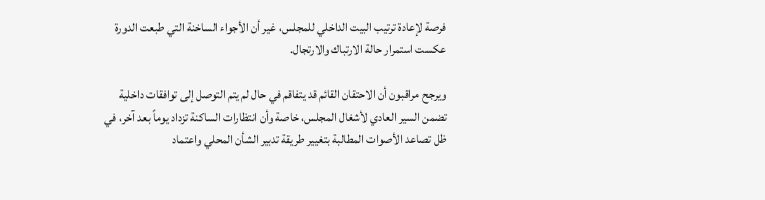فرصة لإعادة ترتيب البيت الداخلي للمجلس، غير أن الأجواء الساخنة التي طبعت الدورة عكست استمرار حالة الارتباك والارتجال.

ويرجح مراقبون أن الاحتقان القائم قد يتفاقم في حال لم يتم التوصل إلى توافقات داخلية تضمن السير العادي لأشغال المجلس، خاصة وأن انتظارات الساكنة تزداد يوماً بعد آخر، في ظل تصاعد الأصوات المطالبة بتغيير طريقة تدبير الشأن المحلي واعتماد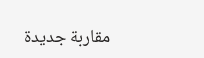مقاربة جديدة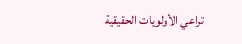تراعي الأولويات الحقيقية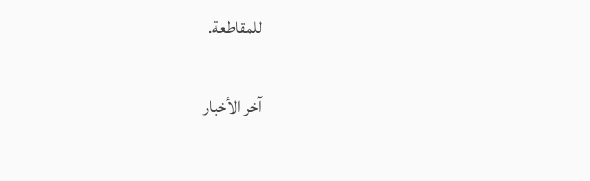للمقاطعة.

آخر الأخبار